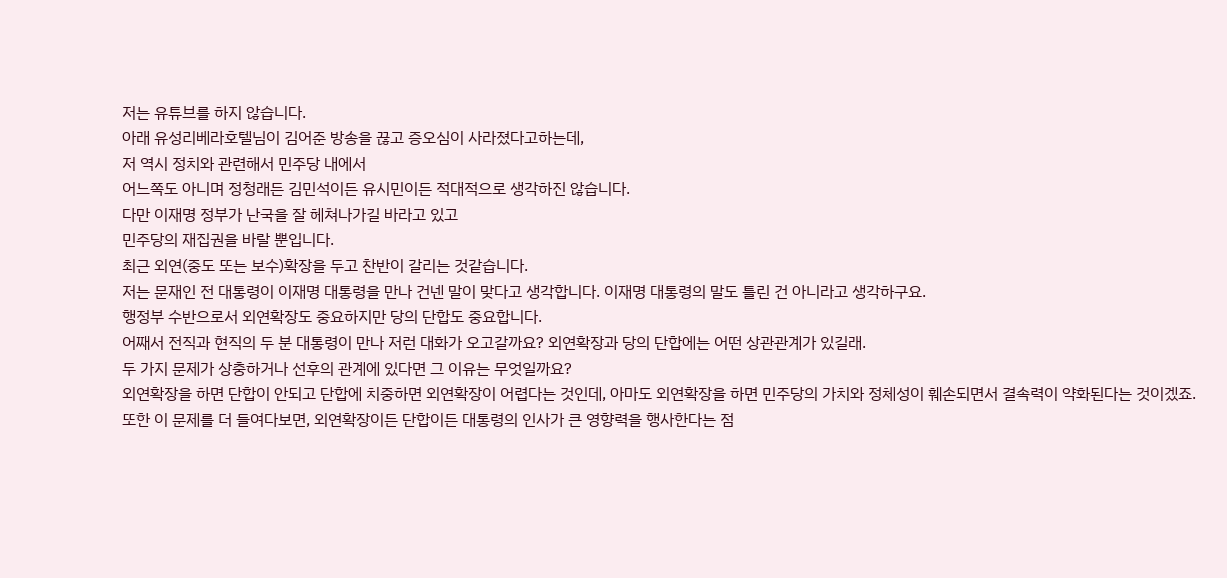저는 유튜브를 하지 않습니다.
아래 유성리베라호텔님이 김어준 방송을 끊고 증오심이 사라졌다고하는데,
저 역시 정치와 관련해서 민주당 내에서
어느쪽도 아니며 정청래든 김민석이든 유시민이든 적대적으로 생각하진 않습니다.
다만 이재명 정부가 난국을 잘 헤쳐나가길 바라고 있고
민주당의 재집권을 바랄 뿐입니다.
최근 외연(중도 또는 보수)확장을 두고 찬반이 갈리는 것같습니다.
저는 문재인 전 대통령이 이재명 대통령을 만나 건넨 말이 맞다고 생각합니다. 이재명 대통령의 말도 틀린 건 아니라고 생각하구요.
행정부 수반으로서 외연확장도 중요하지만 당의 단합도 중요합니다.
어째서 전직과 현직의 두 분 대통령이 만나 저런 대화가 오고갈까요? 외연확장과 당의 단합에는 어떤 상관관계가 있길래.
두 가지 문제가 상충하거나 선후의 관계에 있다면 그 이유는 무엇일까요?
외연확장을 하면 단합이 안되고 단합에 치중하면 외연확장이 어렵다는 것인데, 아마도 외연확장을 하면 민주당의 가치와 정체성이 훼손되면서 결속력이 약화된다는 것이겠죠.
또한 이 문제를 더 들여다보면, 외연확장이든 단합이든 대통령의 인사가 큰 영향력을 행사한다는 점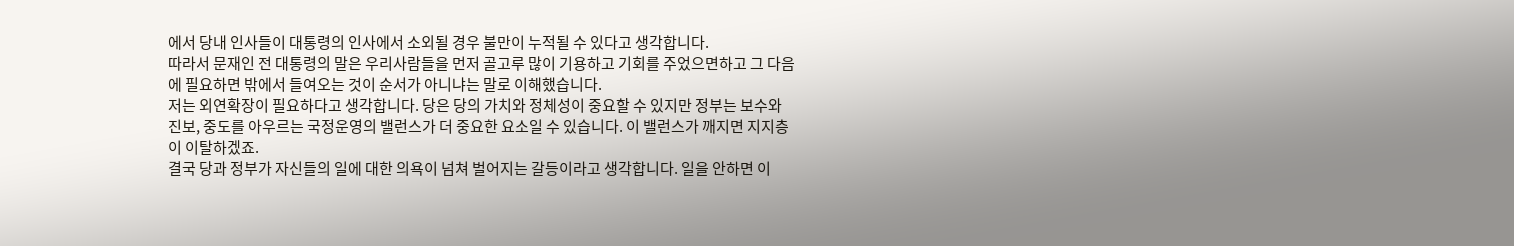에서 당내 인사들이 대통령의 인사에서 소외될 경우 불만이 누적될 수 있다고 생각합니다.
따라서 문재인 전 대통령의 말은 우리사람들을 먼저 골고루 많이 기용하고 기회를 주었으면하고 그 다음에 필요하면 밖에서 들여오는 것이 순서가 아니냐는 말로 이해했습니다.
저는 외연확장이 필요하다고 생각합니다. 당은 당의 가치와 정체성이 중요할 수 있지만 정부는 보수와 진보, 중도를 아우르는 국정운영의 밸런스가 더 중요한 요소일 수 있습니다. 이 밸런스가 깨지면 지지층이 이탈하겠죠.
결국 당과 정부가 자신들의 일에 대한 의욕이 넘쳐 벌어지는 갈등이라고 생각합니다. 일을 안하면 이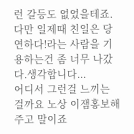런 갈등도 없었을테죠.
다만 일제때 친일은 당연하다!라는 사람을 기용하는건 좀 너무 나갔다.생각합니다...
어디서 그런걸 느끼는 걸까요 노상 이잼홍보해주고 말이죠